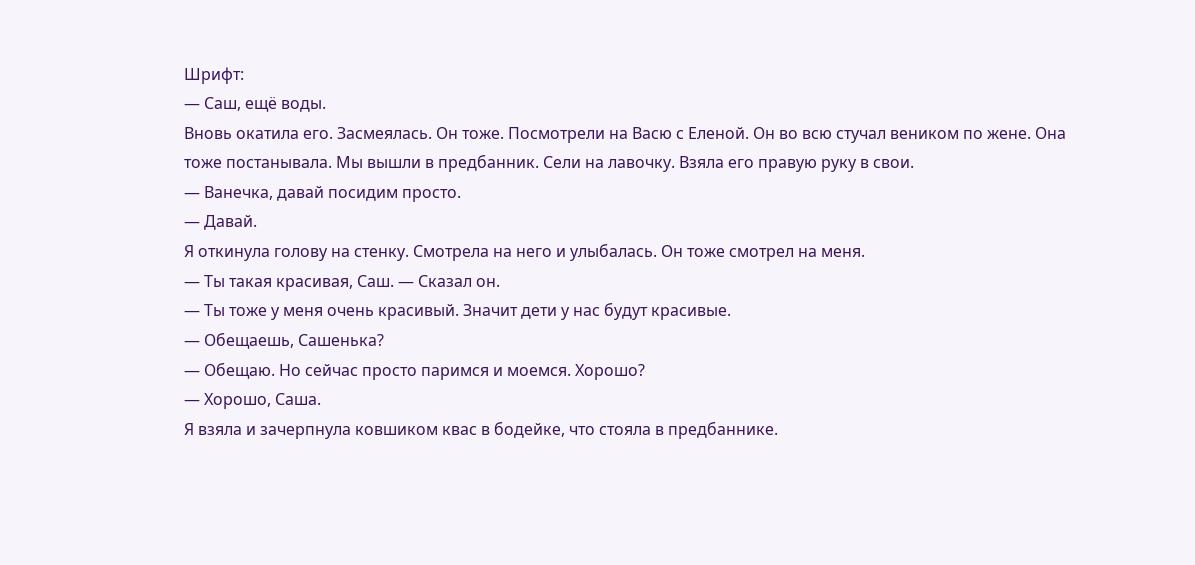Шрифт:
— Саш, ещё воды.
Вновь окатила его. Засмеялась. Он тоже. Посмотрели на Васю с Еленой. Он во всю стучал веником по жене. Она тоже постанывала. Мы вышли в предбанник. Сели на лавочку. Взяла его правую руку в свои.
— Ванечка, давай посидим просто.
— Давай.
Я откинула голову на стенку. Смотрела на него и улыбалась. Он тоже смотрел на меня.
— Ты такая красивая, Саш. — Сказал он.
— Ты тоже у меня очень красивый. Значит дети у нас будут красивые.
— Обещаешь, Сашенька?
— Обещаю. Но сейчас просто паримся и моемся. Хорошо?
— Хорошо, Саша.
Я взяла и зачерпнула ковшиком квас в бодейке, что стояла в предбаннике.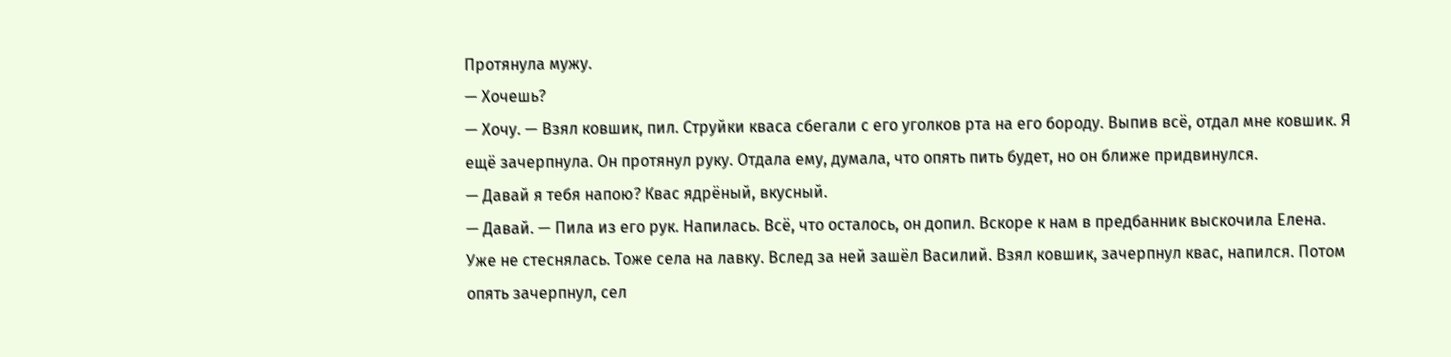Протянула мужу.
— Хочешь?
— Хочу. — Взял ковшик, пил. Струйки кваса сбегали с его уголков рта на его бороду. Выпив всё, отдал мне ковшик. Я ещё зачерпнула. Он протянул руку. Отдала ему, думала, что опять пить будет, но он ближе придвинулся.
— Давай я тебя напою? Квас ядрёный, вкусный.
— Давай. — Пила из его рук. Напилась. Всё, что осталось, он допил. Вскоре к нам в предбанник выскочила Елена. Уже не стеснялась. Тоже села на лавку. Вслед за ней зашёл Василий. Взял ковшик, зачерпнул квас, напился. Потом опять зачерпнул, сел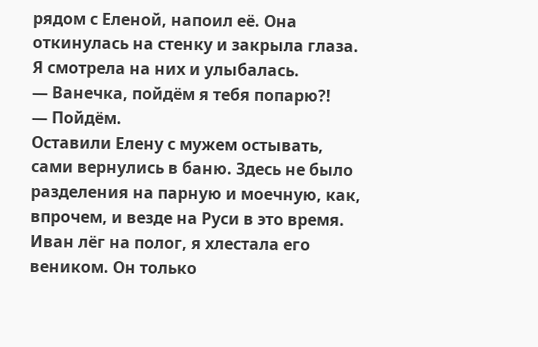рядом с Еленой, напоил её. Она откинулась на стенку и закрыла глаза. Я смотрела на них и улыбалась.
— Ванечка, пойдём я тебя попарю?!
— Пойдём.
Оставили Елену с мужем остывать, сами вернулись в баню. Здесь не было разделения на парную и моечную, как, впрочем, и везде на Руси в это время. Иван лёг на полог, я хлестала его веником. Он только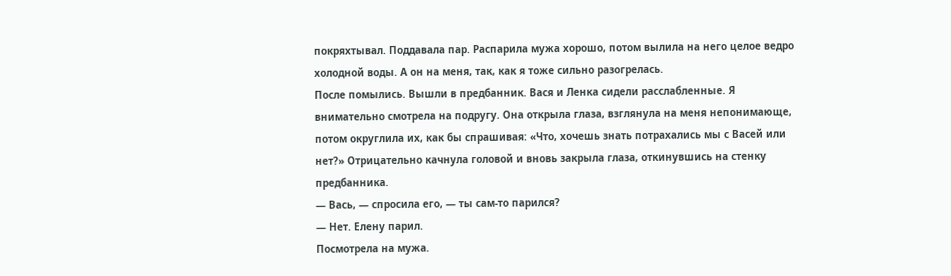покряхтывал. Поддавала пар. Распарила мужа хорошо, потом вылила на него целое ведро холодной воды. А он на меня, так, как я тоже сильно разогрелась.
После помылись. Вышли в предбанник. Вася и Ленка сидели расслабленные. Я внимательно смотрела на подругу. Она открыла глаза, взглянула на меня непонимающе, потом округлила их, как бы спрашивая: «Что, хочешь знать потрахались мы с Васей или нет?» Отрицательно качнула головой и вновь закрыла глаза, откинувшись на стенку предбанника.
— Вась, — спросила его, — ты сам-то парился?
— Нет. Елену парил.
Посмотрела на мужа.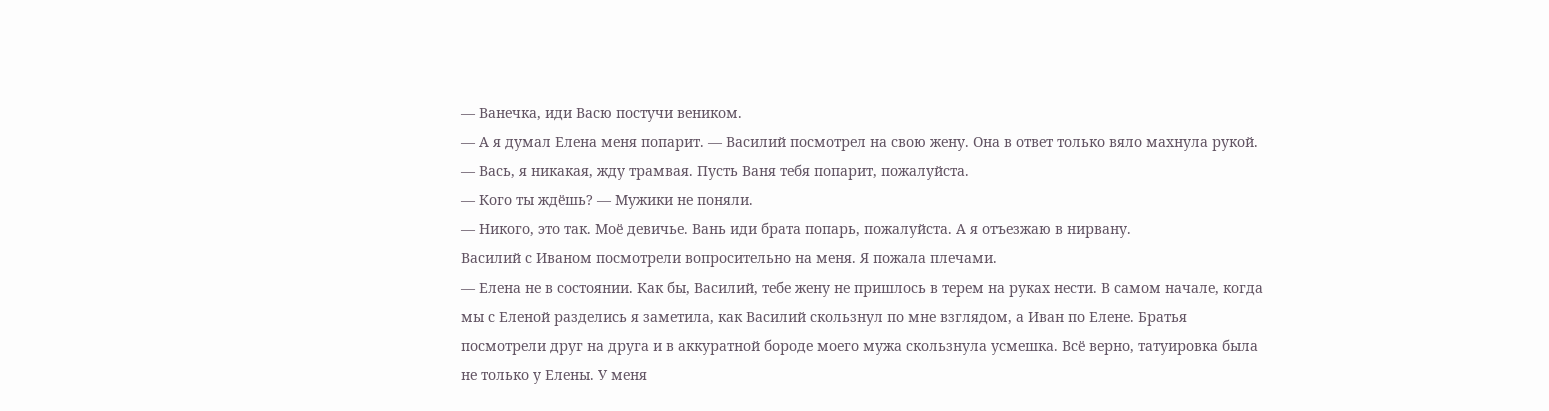— Ванечка, иди Васю постучи веником.
— А я думал Елена меня попарит. — Василий посмотрел на свою жену. Она в ответ только вяло махнула рукой.
— Вась, я никакая, жду трамвая. Пусть Ваня тебя попарит, пожалуйста.
— Кого ты ждёшь? — Мужики не поняли.
— Никого, это так. Моё девичье. Вань иди брата попарь, пожалуйста. А я отъезжаю в нирвану.
Василий с Иваном посмотрели вопросительно на меня. Я пожала плечами.
— Елена не в состоянии. Как бы, Василий, тебе жену не пришлось в терем на руках нести. В самом начале, когда мы с Еленой разделись я заметила, как Василий скользнул по мне взглядом, а Иван по Елене. Братья посмотрели друг на друга и в аккуратной бороде моего мужа скользнула усмешка. Всё верно, татуировка была не только у Елены. У меня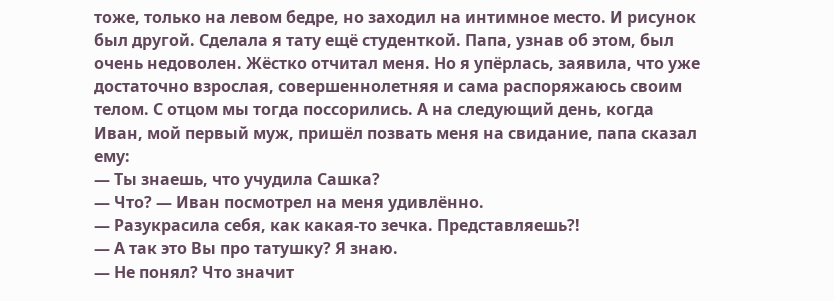тоже, только на левом бедре, но заходил на интимное место. И рисунок был другой. Сделала я тату ещё студенткой. Папа, узнав об этом, был очень недоволен. Жёстко отчитал меня. Но я упёрлась, заявила, что уже достаточно взрослая, совершеннолетняя и сама распоряжаюсь своим телом. С отцом мы тогда поссорились. А на следующий день, когда Иван, мой первый муж, пришёл позвать меня на свидание, папа сказал ему:
— Ты знаешь, что учудила Сашка?
— Что? — Иван посмотрел на меня удивлённо.
— Разукрасила себя, как какая-то зечка. Представляешь?!
— А так это Вы про татушку? Я знаю.
— Не понял? Что значит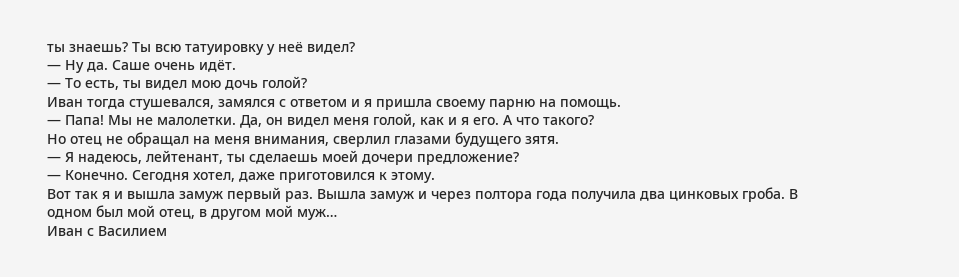ты знаешь? Ты всю татуировку у неё видел?
— Ну да. Саше очень идёт.
— То есть, ты видел мою дочь голой?
Иван тогда стушевался, замялся с ответом и я пришла своему парню на помощь.
— Папа! Мы не малолетки. Да, он видел меня голой, как и я его. А что такого?
Но отец не обращал на меня внимания, сверлил глазами будущего зятя.
— Я надеюсь, лейтенант, ты сделаешь моей дочери предложение?
— Конечно. Сегодня хотел, даже приготовился к этому.
Вот так я и вышла замуж первый раз. Вышла замуж и через полтора года получила два цинковых гроба. В одном был мой отец, в другом мой муж…
Иван с Василием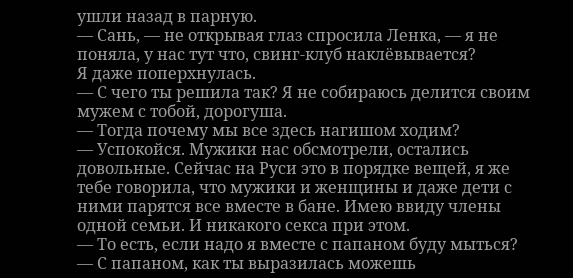ушли назад в парную.
— Сань, — не открывая глаз спросила Ленка, — я не поняла, у нас тут что, свинг-клуб наклёвывается?
Я даже поперхнулась.
— С чего ты решила так? Я не собираюсь делится своим мужем с тобой, дорогуша.
— Тогда почему мы все здесь нагишом ходим?
— Успокойся. Мужики нас обсмотрели, остались довольные. Сейчас на Руси это в порядке вещей, я же тебе говорила, что мужики и женщины и даже дети с ними парятся все вместе в бане. Имею ввиду члены одной семьи. И никакого секса при этом.
— То есть, если надо я вместе с папаном буду мыться?
— С папаном, как ты выразилась можешь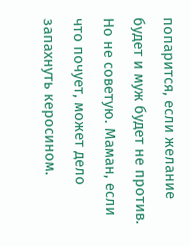попарится, если желание будет и муж будет не против. Но не советую. Маман, если что почует, может дело запахнуть керосином.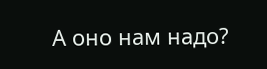А оно нам надо?